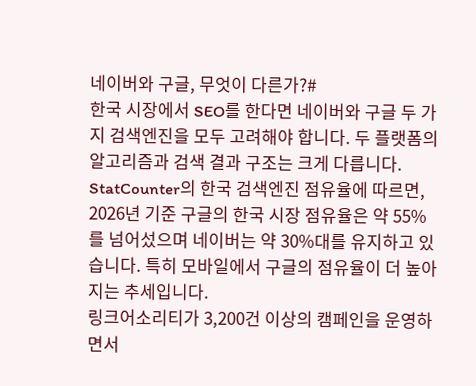네이버와 구글, 무엇이 다른가?#
한국 시장에서 SEO를 한다면 네이버와 구글 두 가지 검색엔진을 모두 고려해야 합니다. 두 플랫폼의 알고리즘과 검색 결과 구조는 크게 다릅니다.
StatCounter의 한국 검색엔진 점유율에 따르면, 2026년 기준 구글의 한국 시장 점유율은 약 55%를 넘어섰으며 네이버는 약 30%대를 유지하고 있습니다. 특히 모바일에서 구글의 점유율이 더 높아지는 추세입니다.
링크어소리티가 3,200건 이상의 캠페인을 운영하면서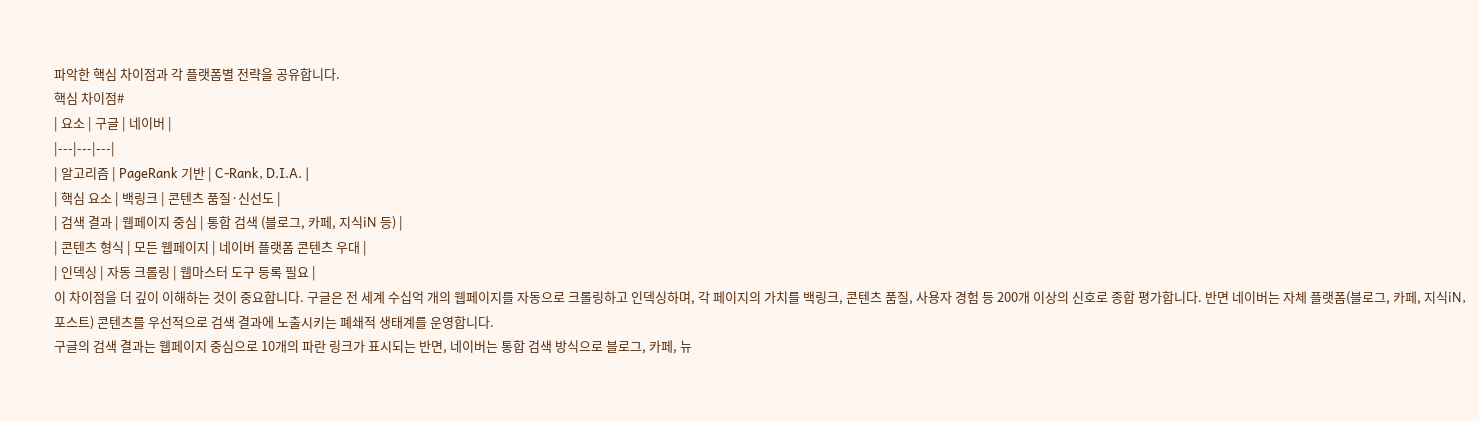파악한 핵심 차이점과 각 플랫폼별 전략을 공유합니다.
핵심 차이점#
| 요소 | 구글 | 네이버 |
|---|---|---|
| 알고리즘 | PageRank 기반 | C-Rank, D.I.A. |
| 핵심 요소 | 백링크 | 콘텐츠 품질·신선도 |
| 검색 결과 | 웹페이지 중심 | 통합 검색 (블로그, 카페, 지식iN 등) |
| 콘텐츠 형식 | 모든 웹페이지 | 네이버 플랫폼 콘텐츠 우대 |
| 인덱싱 | 자동 크롤링 | 웹마스터 도구 등록 필요 |
이 차이점을 더 깊이 이해하는 것이 중요합니다. 구글은 전 세계 수십억 개의 웹페이지를 자동으로 크롤링하고 인덱싱하며, 각 페이지의 가치를 백링크, 콘텐츠 품질, 사용자 경험 등 200개 이상의 신호로 종합 평가합니다. 반면 네이버는 자체 플랫폼(블로그, 카페, 지식iN, 포스트) 콘텐츠를 우선적으로 검색 결과에 노출시키는 폐쇄적 생태계를 운영합니다.
구글의 검색 결과는 웹페이지 중심으로 10개의 파란 링크가 표시되는 반면, 네이버는 통합 검색 방식으로 블로그, 카페, 뉴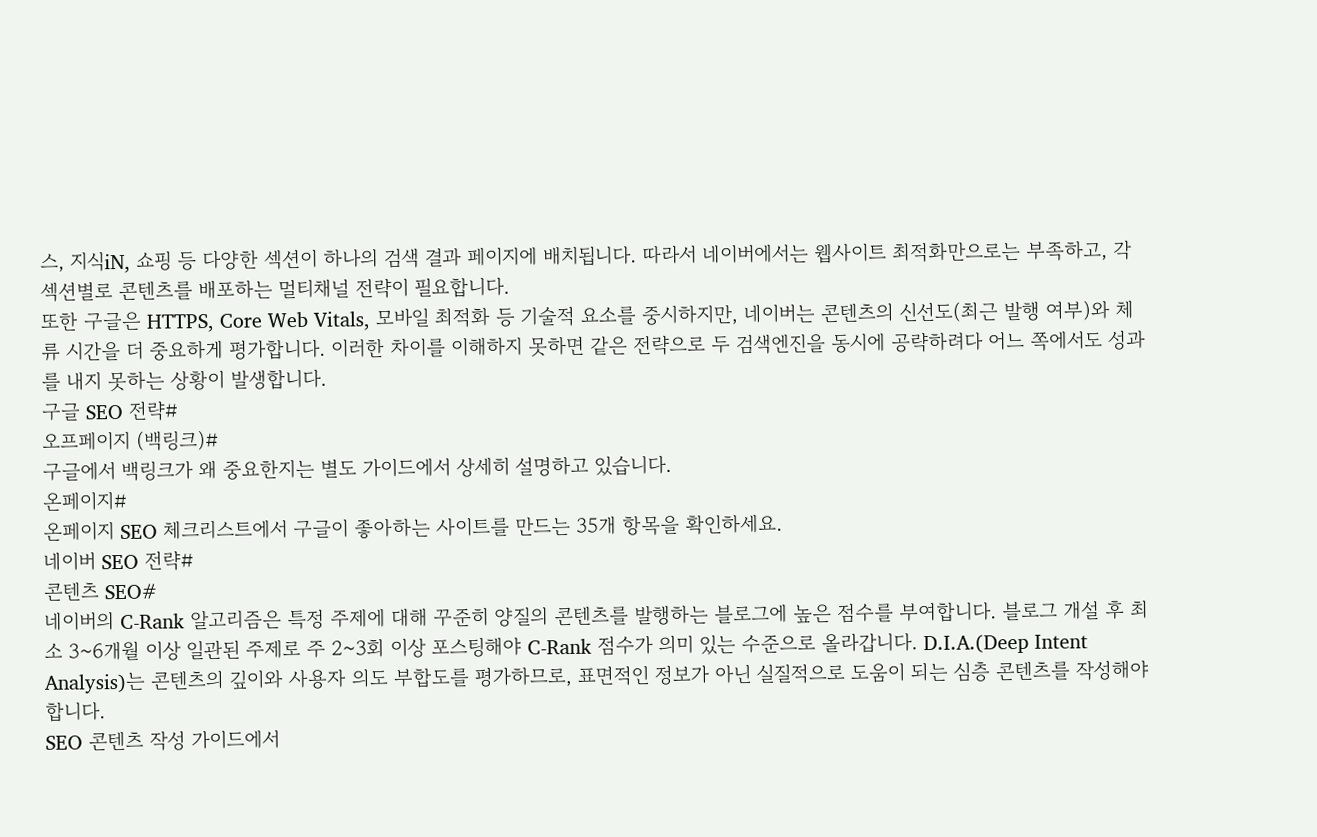스, 지식iN, 쇼핑 등 다양한 섹션이 하나의 검색 결과 페이지에 배치됩니다. 따라서 네이버에서는 웹사이트 최적화만으로는 부족하고, 각 섹션별로 콘텐츠를 배포하는 멀티채널 전략이 필요합니다.
또한 구글은 HTTPS, Core Web Vitals, 모바일 최적화 등 기술적 요소를 중시하지만, 네이버는 콘텐츠의 신선도(최근 발행 여부)와 체류 시간을 더 중요하게 평가합니다. 이러한 차이를 이해하지 못하면 같은 전략으로 두 검색엔진을 동시에 공략하려다 어느 쪽에서도 성과를 내지 못하는 상황이 발생합니다.
구글 SEO 전략#
오프페이지 (백링크)#
구글에서 백링크가 왜 중요한지는 별도 가이드에서 상세히 설명하고 있습니다.
온페이지#
온페이지 SEO 체크리스트에서 구글이 좋아하는 사이트를 만드는 35개 항목을 확인하세요.
네이버 SEO 전략#
콘텐츠 SEO#
네이버의 C-Rank 알고리즘은 특정 주제에 대해 꾸준히 양질의 콘텐츠를 발행하는 블로그에 높은 점수를 부여합니다. 블로그 개설 후 최소 3~6개월 이상 일관된 주제로 주 2~3회 이상 포스팅해야 C-Rank 점수가 의미 있는 수준으로 올라갑니다. D.I.A.(Deep Intent Analysis)는 콘텐츠의 깊이와 사용자 의도 부합도를 평가하므로, 표면적인 정보가 아닌 실질적으로 도움이 되는 심층 콘텐츠를 작성해야 합니다.
SEO 콘텐츠 작성 가이드에서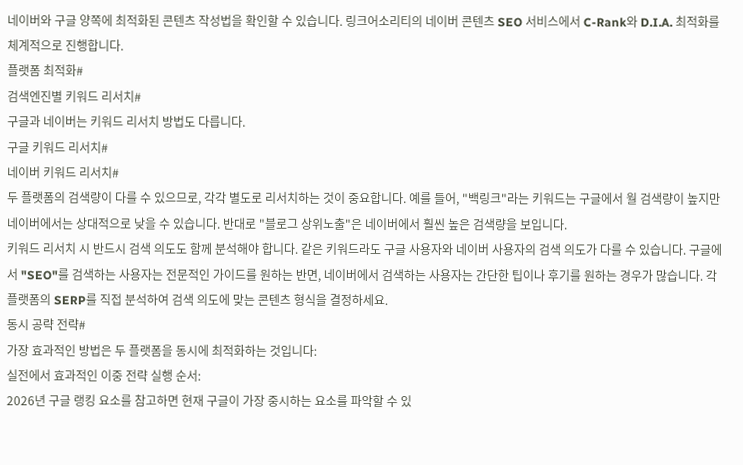네이버와 구글 양쪽에 최적화된 콘텐츠 작성법을 확인할 수 있습니다. 링크어소리티의 네이버 콘텐츠 SEO 서비스에서 C-Rank와 D.I.A. 최적화를 체계적으로 진행합니다.
플랫폼 최적화#
검색엔진별 키워드 리서치#
구글과 네이버는 키워드 리서치 방법도 다릅니다.
구글 키워드 리서치#
네이버 키워드 리서치#
두 플랫폼의 검색량이 다를 수 있으므로, 각각 별도로 리서치하는 것이 중요합니다. 예를 들어, "백링크"라는 키워드는 구글에서 월 검색량이 높지만 네이버에서는 상대적으로 낮을 수 있습니다. 반대로 "블로그 상위노출"은 네이버에서 훨씬 높은 검색량을 보입니다.
키워드 리서치 시 반드시 검색 의도도 함께 분석해야 합니다. 같은 키워드라도 구글 사용자와 네이버 사용자의 검색 의도가 다를 수 있습니다. 구글에서 "SEO"를 검색하는 사용자는 전문적인 가이드를 원하는 반면, 네이버에서 검색하는 사용자는 간단한 팁이나 후기를 원하는 경우가 많습니다. 각 플랫폼의 SERP를 직접 분석하여 검색 의도에 맞는 콘텐츠 형식을 결정하세요.
동시 공략 전략#
가장 효과적인 방법은 두 플랫폼을 동시에 최적화하는 것입니다:
실전에서 효과적인 이중 전략 실행 순서:
2026년 구글 랭킹 요소를 참고하면 현재 구글이 가장 중시하는 요소를 파악할 수 있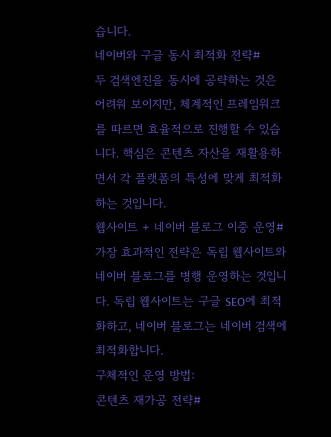습니다.
네이버와 구글 동시 최적화 전략#
두 검색엔진을 동시에 공략하는 것은 어려워 보이지만, 체계적인 프레임워크를 따르면 효율적으로 진행할 수 있습니다. 핵심은 콘텐츠 자산을 재활용하면서 각 플랫폼의 특성에 맞게 최적화하는 것입니다.
웹사이트 + 네이버 블로그 이중 운영#
가장 효과적인 전략은 독립 웹사이트와 네이버 블로그를 병행 운영하는 것입니다. 독립 웹사이트는 구글 SEO에 최적화하고, 네이버 블로그는 네이버 검색에 최적화합니다.
구체적인 운영 방법:
콘텐츠 재가공 전략#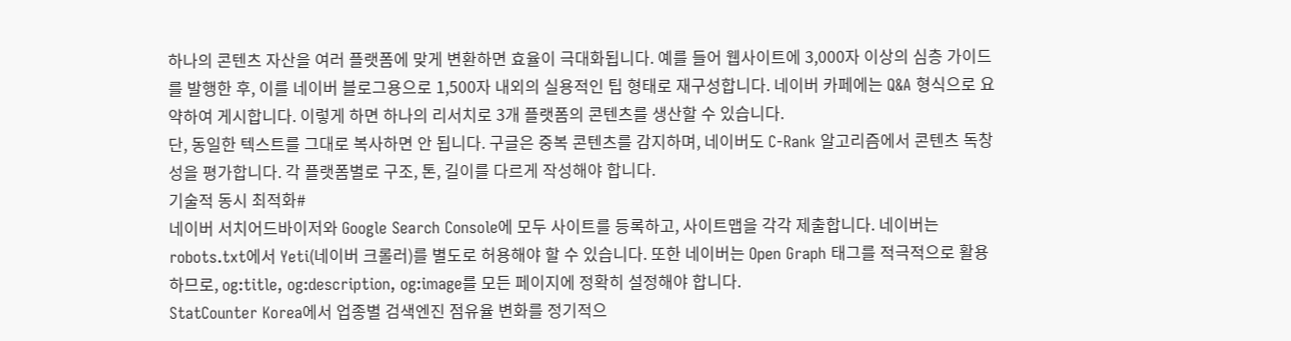하나의 콘텐츠 자산을 여러 플랫폼에 맞게 변환하면 효율이 극대화됩니다. 예를 들어 웹사이트에 3,000자 이상의 심층 가이드를 발행한 후, 이를 네이버 블로그용으로 1,500자 내외의 실용적인 팁 형태로 재구성합니다. 네이버 카페에는 Q&A 형식으로 요약하여 게시합니다. 이렇게 하면 하나의 리서치로 3개 플랫폼의 콘텐츠를 생산할 수 있습니다.
단, 동일한 텍스트를 그대로 복사하면 안 됩니다. 구글은 중복 콘텐츠를 감지하며, 네이버도 C-Rank 알고리즘에서 콘텐츠 독창성을 평가합니다. 각 플랫폼별로 구조, 톤, 길이를 다르게 작성해야 합니다.
기술적 동시 최적화#
네이버 서치어드바이저와 Google Search Console에 모두 사이트를 등록하고, 사이트맵을 각각 제출합니다. 네이버는 robots.txt에서 Yeti(네이버 크롤러)를 별도로 허용해야 할 수 있습니다. 또한 네이버는 Open Graph 태그를 적극적으로 활용하므로, og:title, og:description, og:image를 모든 페이지에 정확히 설정해야 합니다.
StatCounter Korea에서 업종별 검색엔진 점유율 변화를 정기적으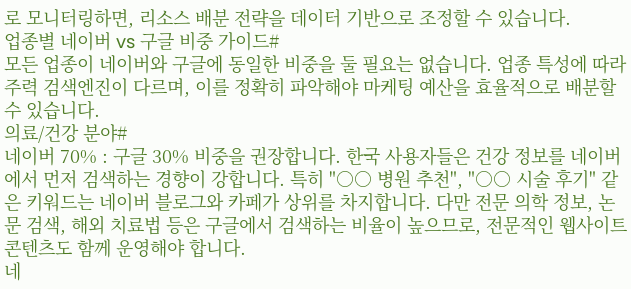로 모니터링하면, 리소스 배분 전략을 데이터 기반으로 조정할 수 있습니다.
업종별 네이버 vs 구글 비중 가이드#
모든 업종이 네이버와 구글에 동일한 비중을 둘 필요는 없습니다. 업종 특성에 따라 주력 검색엔진이 다르며, 이를 정확히 파악해야 마케팅 예산을 효율적으로 배분할 수 있습니다.
의료/건강 분야#
네이버 70% : 구글 30% 비중을 권장합니다. 한국 사용자들은 건강 정보를 네이버에서 먼저 검색하는 경향이 강합니다. 특히 "○○ 병원 추천", "○○ 시술 후기" 같은 키워드는 네이버 블로그와 카페가 상위를 차지합니다. 다만 전문 의학 정보, 논문 검색, 해외 치료법 등은 구글에서 검색하는 비율이 높으므로, 전문적인 웹사이트 콘텐츠도 함께 운영해야 합니다.
네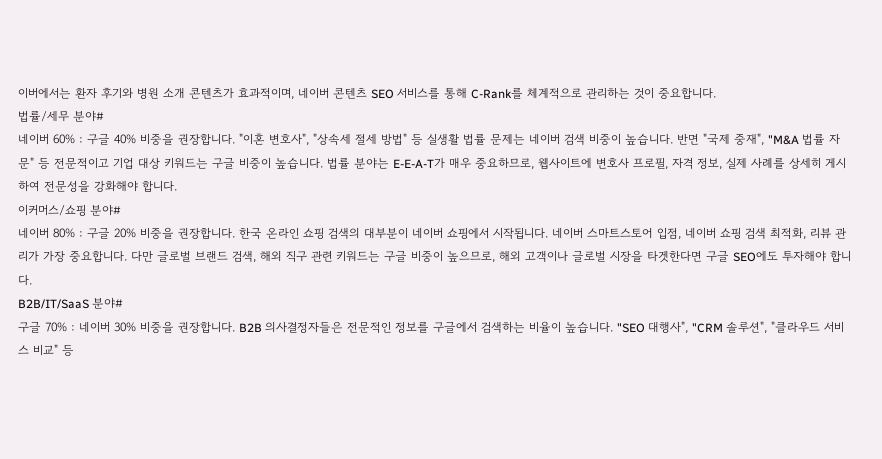이버에서는 환자 후기와 병원 소개 콘텐츠가 효과적이며, 네이버 콘텐츠 SEO 서비스를 통해 C-Rank를 체계적으로 관리하는 것이 중요합니다.
법률/세무 분야#
네이버 60% : 구글 40% 비중을 권장합니다. "이혼 변호사", "상속세 절세 방법" 등 실생활 법률 문제는 네이버 검색 비중이 높습니다. 반면 "국제 중재", "M&A 법률 자문" 등 전문적이고 기업 대상 키워드는 구글 비중이 높습니다. 법률 분야는 E-E-A-T가 매우 중요하므로, 웹사이트에 변호사 프로필, 자격 정보, 실제 사례를 상세히 게시하여 전문성을 강화해야 합니다.
이커머스/쇼핑 분야#
네이버 80% : 구글 20% 비중을 권장합니다. 한국 온라인 쇼핑 검색의 대부분이 네이버 쇼핑에서 시작됩니다. 네이버 스마트스토어 입점, 네이버 쇼핑 검색 최적화, 리뷰 관리가 가장 중요합니다. 다만 글로벌 브랜드 검색, 해외 직구 관련 키워드는 구글 비중이 높으므로, 해외 고객이나 글로벌 시장을 타겟한다면 구글 SEO에도 투자해야 합니다.
B2B/IT/SaaS 분야#
구글 70% : 네이버 30% 비중을 권장합니다. B2B 의사결정자들은 전문적인 정보를 구글에서 검색하는 비율이 높습니다. "SEO 대행사", "CRM 솔루션", "클라우드 서비스 비교" 등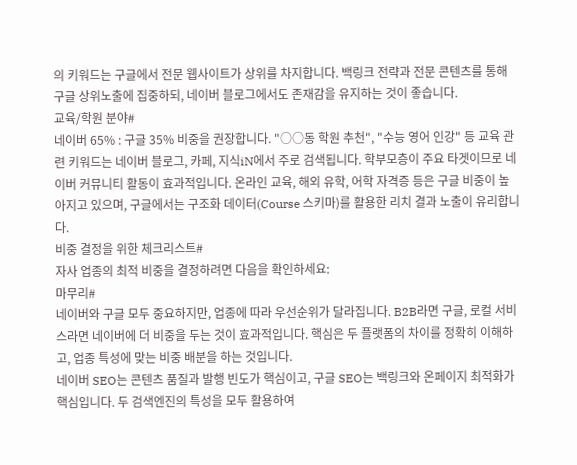의 키워드는 구글에서 전문 웹사이트가 상위를 차지합니다. 백링크 전략과 전문 콘텐츠를 통해 구글 상위노출에 집중하되, 네이버 블로그에서도 존재감을 유지하는 것이 좋습니다.
교육/학원 분야#
네이버 65% : 구글 35% 비중을 권장합니다. "○○동 학원 추천", "수능 영어 인강" 등 교육 관련 키워드는 네이버 블로그, 카페, 지식iN에서 주로 검색됩니다. 학부모층이 주요 타겟이므로 네이버 커뮤니티 활동이 효과적입니다. 온라인 교육, 해외 유학, 어학 자격증 등은 구글 비중이 높아지고 있으며, 구글에서는 구조화 데이터(Course 스키마)를 활용한 리치 결과 노출이 유리합니다.
비중 결정을 위한 체크리스트#
자사 업종의 최적 비중을 결정하려면 다음을 확인하세요:
마무리#
네이버와 구글 모두 중요하지만, 업종에 따라 우선순위가 달라집니다. B2B라면 구글, 로컬 서비스라면 네이버에 더 비중을 두는 것이 효과적입니다. 핵심은 두 플랫폼의 차이를 정확히 이해하고, 업종 특성에 맞는 비중 배분을 하는 것입니다.
네이버 SEO는 콘텐츠 품질과 발행 빈도가 핵심이고, 구글 SEO는 백링크와 온페이지 최적화가 핵심입니다. 두 검색엔진의 특성을 모두 활용하여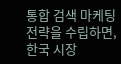통합 검색 마케팅 전략을 수립하면, 한국 시장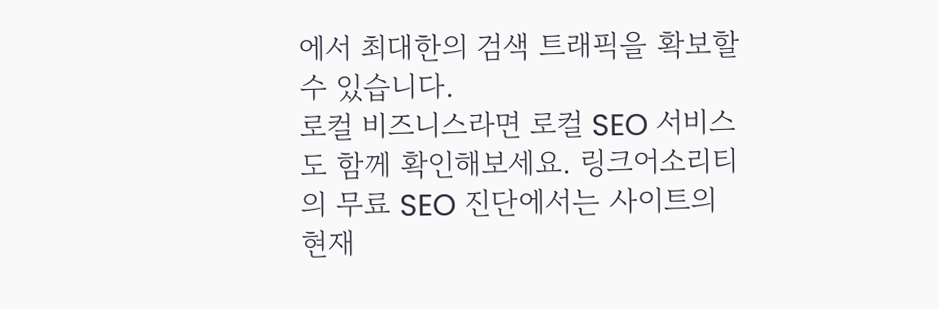에서 최대한의 검색 트래픽을 확보할 수 있습니다.
로컬 비즈니스라면 로컬 SEO 서비스도 함께 확인해보세요. 링크어소리티의 무료 SEO 진단에서는 사이트의 현재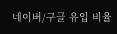네이버/구글 유입 비율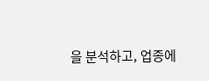을 분석하고, 업종에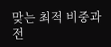맞는 최적 비중과 전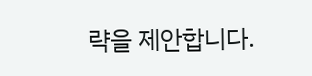략을 제안합니다.